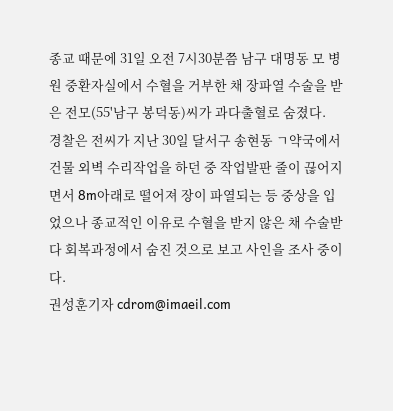종교 때문에 31일 오전 7시30분쯤 남구 대명동 모 병원 중환자실에서 수혈을 거부한 채 장파열 수술을 받은 전모(55'남구 봉덕동)씨가 과다출혈로 숨졌다.
경찰은 전씨가 지난 30일 달서구 송현동 ㄱ약국에서 건물 외벽 수리작업을 하던 중 작업발판 줄이 끊어지면서 8m아래로 떨어져 장이 파열되는 등 중상을 입었으나 종교적인 이유로 수혈을 받지 않은 채 수술받다 회복과정에서 숨진 것으로 보고 사인을 조사 중이다.
권성훈기자 cdrom@imaeil.com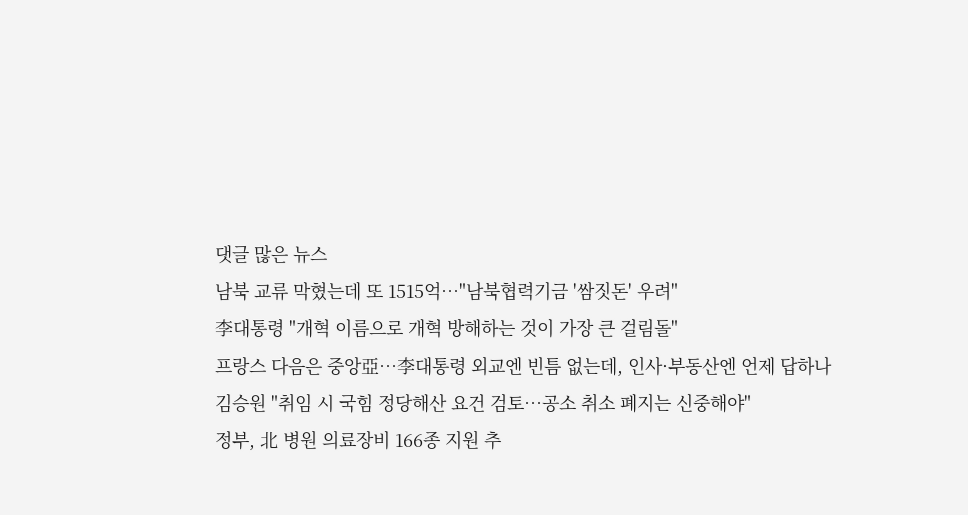댓글 많은 뉴스
남북 교류 막혔는데 또 1515억…"남북협력기금 '쌈짓돈' 우려"
李대통령 "개혁 이름으로 개혁 방해하는 것이 가장 큰 걸림돌"
프랑스 다음은 중앙亞…李대통령 외교엔 빈틈 없는데, 인사·부동산엔 언제 답하나
김승원 "취임 시 국힘 정당해산 요건 검토…공소 취소 폐지는 신중해야"
정부, 北 병원 의료장비 166종 지원 추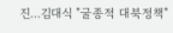진…김대식 "굴종적 대북정책"